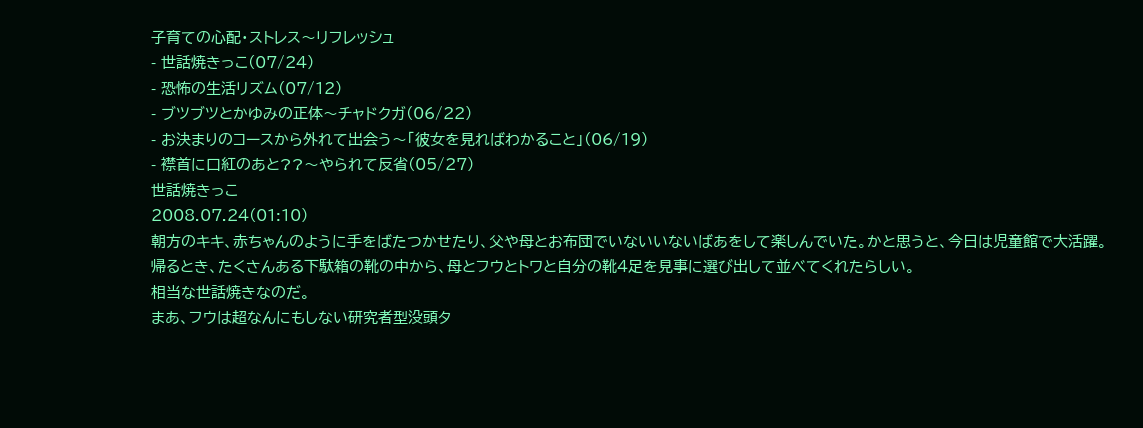子育ての心配・ストレス〜リフレッシュ
- 世話焼きっこ(07/24)
- 恐怖の生活リズム(07/12)
- ブツブツとかゆみの正体〜チャドクガ(06/22)
- お決まりのコースから外れて出会う〜「彼女を見ればわかること」(06/19)
- 襟首に口紅のあと??〜やられて反省(05/27)
世話焼きっこ
2008.07.24(01:10)
朝方のキキ、赤ちゃんのように手をばたつかせたり、父や母とお布団でいないいないばあをして楽しんでいた。かと思うと、今日は児童館で大活躍。
帰るとき、たくさんある下駄箱の靴の中から、母とフウとトワと自分の靴4足を見事に選び出して並べてくれたらしい。
相当な世話焼きなのだ。
まあ、フウは超なんにもしない研究者型没頭タ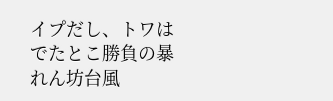イプだし、トワはでたとこ勝負の暴れん坊台風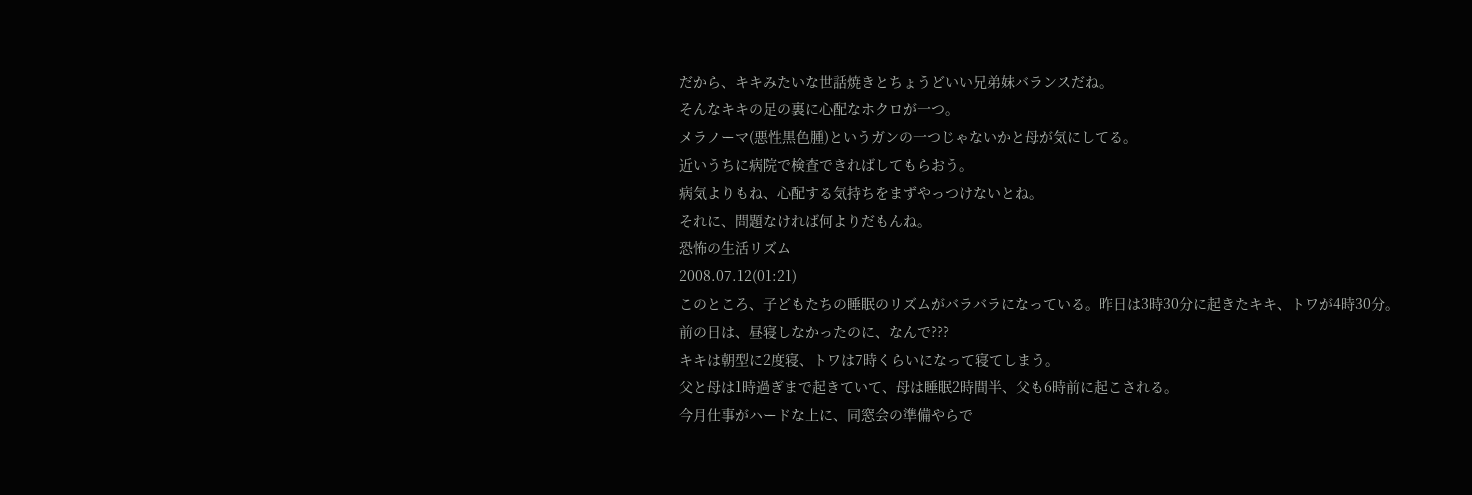だから、キキみたいな世話焼きとちょうどいい兄弟妹バランスだね。
そんなキキの足の裏に心配なホクロが一つ。
メラノーマ(悪性黒色腫)というガンの一つじゃないかと母が気にしてる。
近いうちに病院で検査できればしてもらおう。
病気よりもね、心配する気持ちをまずやっつけないとね。
それに、問題なければ何よりだもんね。
恐怖の生活リズム
2008.07.12(01:21)
このところ、子どもたちの睡眠のリズムがバラバラになっている。昨日は3時30分に起きたキキ、トワが4時30分。
前の日は、昼寝しなかったのに、なんで???
キキは朝型に2度寝、トワは7時くらいになって寝てしまう。
父と母は1時過ぎまで起きていて、母は睡眠2時間半、父も6時前に起こされる。
今月仕事がハードな上に、同窓会の準備やらで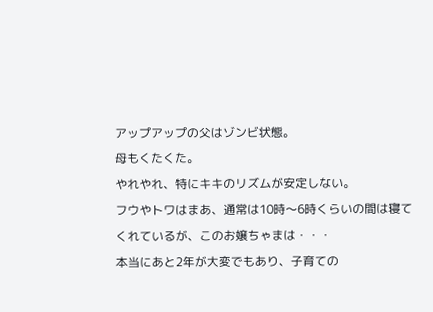アップアップの父はゾンビ状態。
母もくたくた。
やれやれ、特にキキのリズムが安定しない。
フウやトワはまあ、通常は10時〜6時くらいの間は寝てくれているが、このお嬢ちゃまは・・・
本当にあと2年が大変でもあり、子育ての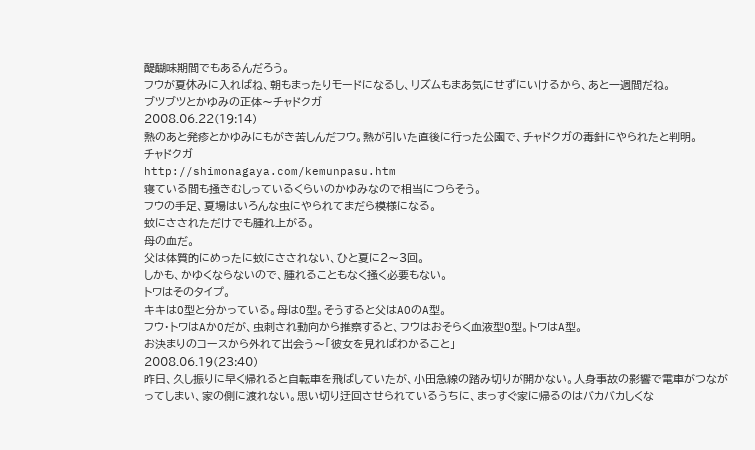醍醐味期間でもあるんだろう。
フウが夏休みに入ればね、朝もまったりモードになるし、リズムもまあ気にせずにいけるから、あと一週間だね。
ブツブツとかゆみの正体〜チャドクガ
2008.06.22(19:14)
熱のあと発疹とかゆみにもがき苦しんだフウ。熱が引いた直後に行った公園で、チャドクガの毒針にやられたと判明。
チャドクガ
http://shimonagaya.com/kemunpasu.htm
寝ている間も掻きむしっているくらいのかゆみなので相当につらそう。
フウの手足、夏場はいろんな虫にやられてまだら模様になる。
蚊にさされただけでも腫れ上がる。
母の血だ。
父は体質的にめったに蚊にさされない、ひと夏に2〜3回。
しかも、かゆくならないので、腫れることもなく掻く必要もない。
トワはそのタイプ。
キキはO型と分かっている。母はO型。そうすると父はAOのA型。
フウ・トワはAかOだが、虫刺され動向から推察すると、フウはおそらく血液型O型。トワはA型。
お決まりのコースから外れて出会う〜「彼女を見ればわかること」
2008.06.19(23:40)
昨日、久し振りに早く帰れると自転車を飛ばしていたが、小田急線の踏み切りが開かない。人身事故の影響で電車がつながってしまい、家の側に渡れない。思い切り迂回させられているうちに、まっすぐ家に帰るのはバカバカしくな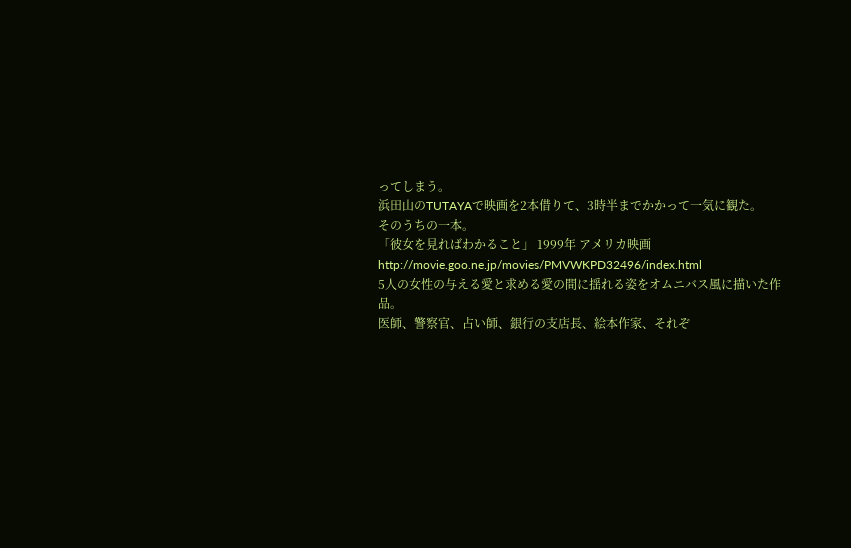ってしまう。
浜田山のTUTAYAで映画を2本借りて、3時半までかかって一気に観た。
そのうちの一本。
「彼女を見ればわかること」 1999年 アメリカ映画
http://movie.goo.ne.jp/movies/PMVWKPD32496/index.html
5人の女性の与える愛と求める愛の間に揺れる姿をオムニバス風に描いた作品。
医師、警察官、占い師、銀行の支店長、絵本作家、それぞ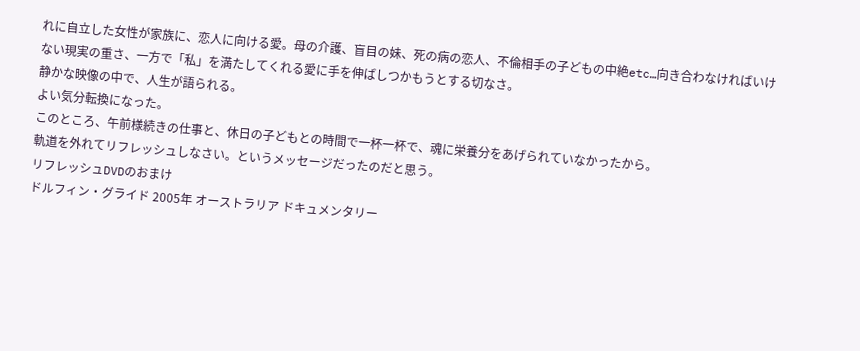れに自立した女性が家族に、恋人に向ける愛。母の介護、盲目の妹、死の病の恋人、不倫相手の子どもの中絶etc…向き合わなければいけない現実の重さ、一方で「私」を満たしてくれる愛に手を伸ばしつかもうとする切なさ。
静かな映像の中で、人生が語られる。
よい気分転換になった。
このところ、午前様続きの仕事と、休日の子どもとの時間で一杯一杯で、魂に栄養分をあげられていなかったから。
軌道を外れてリフレッシュしなさい。というメッセージだったのだと思う。
リフレッシュDVDのおまけ
ドルフィン・グライド 2005年 オーストラリア ドキュメンタリー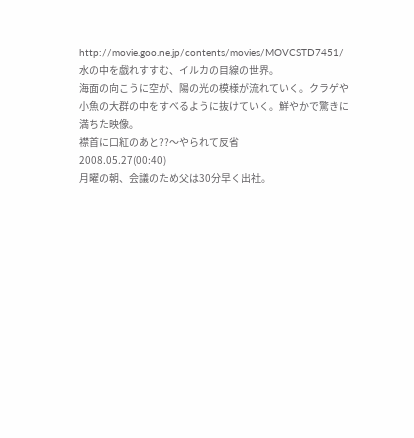http://movie.goo.ne.jp/contents/movies/MOVCSTD7451/
水の中を戯れすすむ、イルカの目線の世界。
海面の向こうに空が、陽の光の模様が流れていく。クラゲや小魚の大群の中をすべるように抜けていく。鮮やかで驚きに満ちた映像。
襟首に口紅のあと??〜やられて反省
2008.05.27(00:40)
月曜の朝、会議のため父は30分早く出社。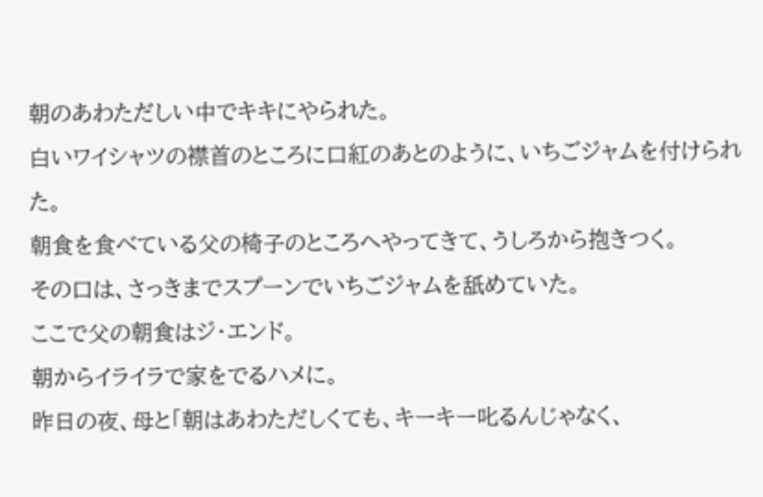朝のあわただしい中でキキにやられた。
白いワイシャツの襟首のところに口紅のあとのように、いちごジャムを付けられた。
朝食を食べている父の椅子のところへやってきて、うしろから抱きつく。
その口は、さっきまでスプーンでいちごジャムを舐めていた。
ここで父の朝食はジ・エンド。
朝からイライラで家をでるハメに。
昨日の夜、母と「朝はあわただしくても、キーキー叱るんじゃなく、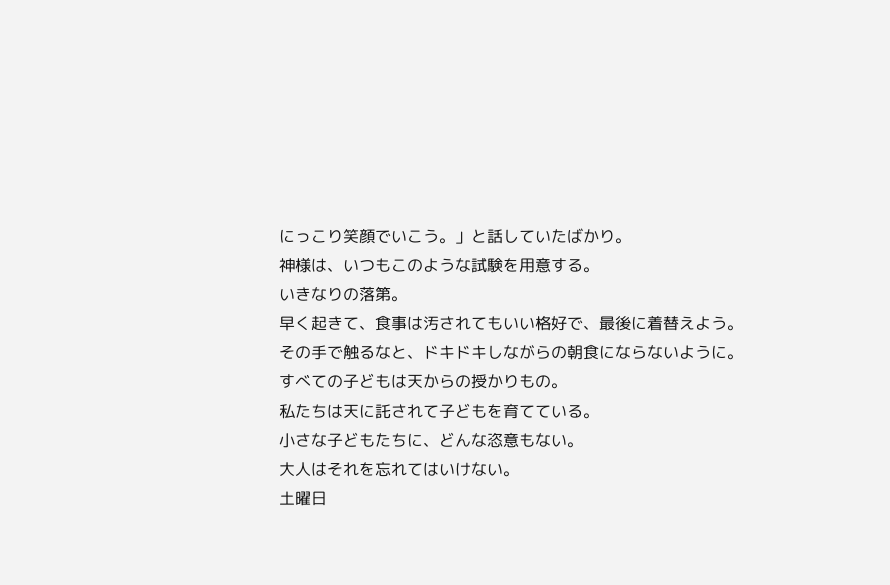にっこり笑顔でいこう。」と話していたばかり。
神様は、いつもこのような試験を用意する。
いきなりの落第。
早く起きて、食事は汚されてもいい格好で、最後に着替えよう。
その手で触るなと、ドキドキしながらの朝食にならないように。
すべての子どもは天からの授かりもの。
私たちは天に託されて子どもを育てている。
小さな子どもたちに、どんな恣意もない。
大人はそれを忘れてはいけない。
土曜日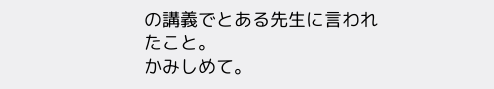の講義でとある先生に言われたこと。
かみしめて。